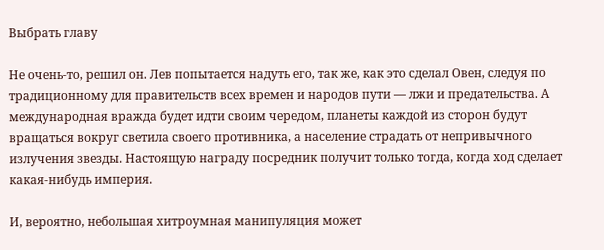Выбрать главу

Не очень-то, решил он. Лев попытается надуть его, так же, как это сделал Овен, следуя по традиционному для правительств всех времен и народов пути — лжи и предательства. А международная вражда будет идти своим чередом, планеты каждой из сторон будут вращаться вокруг светила своего противника, а население страдать от непривычного излучения звезды. Настоящую награду посредник получит только тогда, когда ход сделает какая-нибудь империя.

И, вероятно, небольшая хитроумная манипуляция может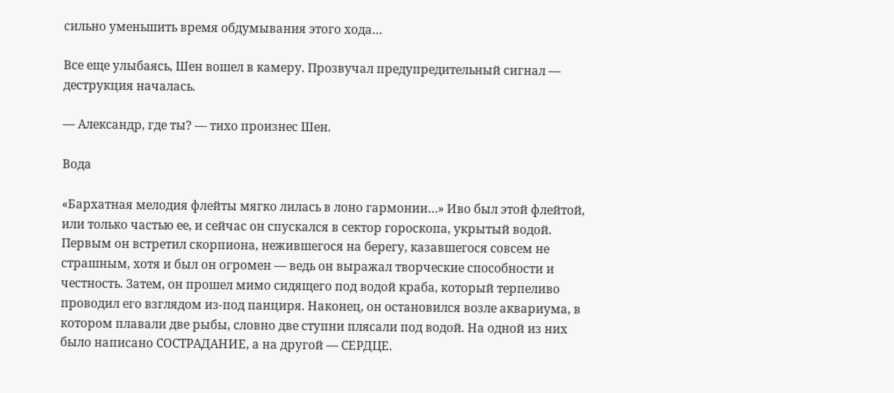сильно уменьшить время обдумывания этого хода…

Все еще улыбаясь, Шен вошел в камеру. Прозвучал предупредительный сигнал — деструкция началась.

— Александр, где ты? — тихо произнес Шен.

Вода

«Бархатная мелодия флейты мягко лилась в лоно гармонии…» Иво был этой флейтой, или только частью ее, и сейчас он спускался в сектор гороскопа, укрытый водой. Первым он встретил скорпиона, нежившегося на берегу, казавшегося совсем не страшным, хотя и был он огромен — ведь он выражал творческие способности и честность. Затем, он прошел мимо сидящего под водой краба, который терпеливо проводил его взглядом из-под панциря. Наконец, он остановился возле аквариума, в котором плавали две рыбы, словно две ступни плясали под водой. На одной из них было написано СОСТРАДАНИЕ, а на другой — СЕРДЦЕ.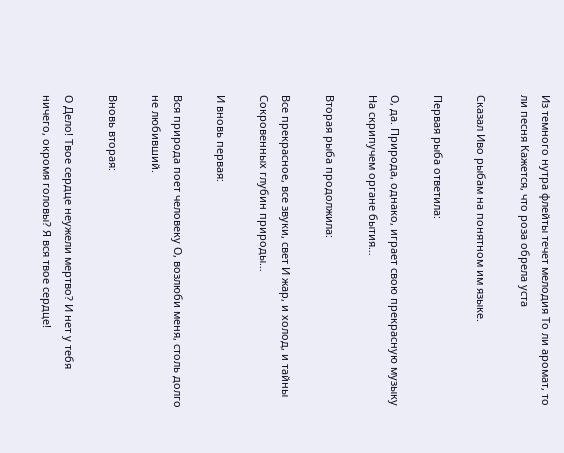Из темного нутра флейты течет мелодия То ли аромат, то ли песня Кажется, что роза обрела уста

Сказал Иво рыбам на понятном им языке.

Первая рыба ответила:

О, да. Природа, однако, играет свою прекрасную музыку На скрипучем органе бытия…

Вторая рыба продолжила:

Все прекрасное, все звуки, свет И жар, и холод, и тайны Сокровенных глубин природы…

И вновь первая:

Вся природа поет человеку О, возлюби меня, столь долго не любивший.

Вновь вторая:

О Дело! Твое сердце неужели мертво? И нет у тебя ничего, окромя головы? Я вся твое сердце!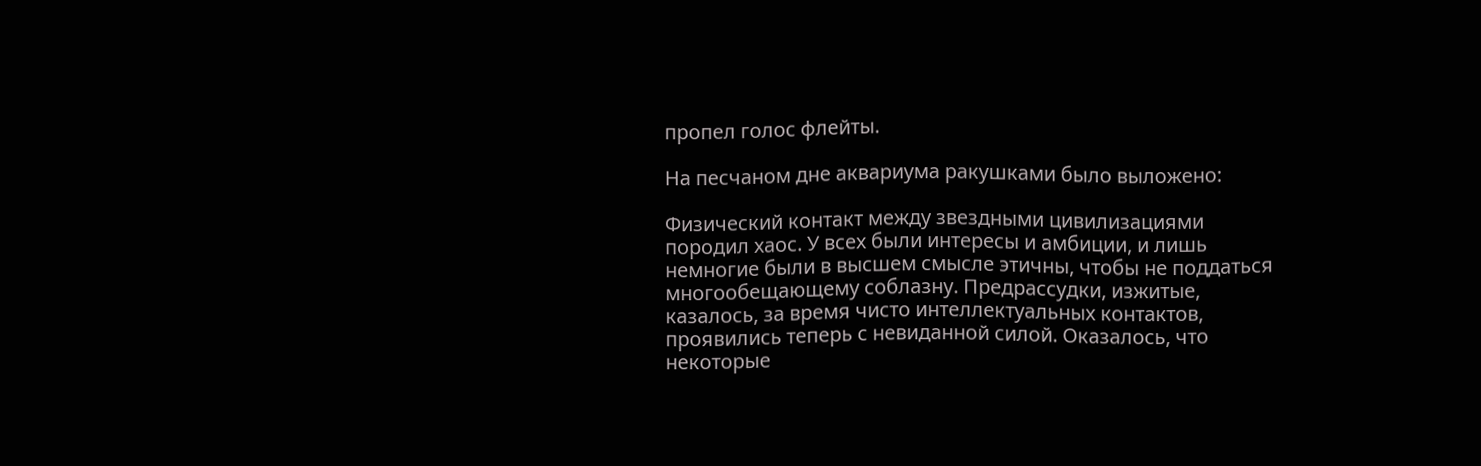пропел голос флейты.

На песчаном дне аквариума ракушками было выложено:

Физический контакт между звездными цивилизациями породил хаос. У всех были интересы и амбиции, и лишь немногие были в высшем смысле этичны, чтобы не поддаться многообещающему соблазну. Предрассудки, изжитые, казалось, за время чисто интеллектуальных контактов, проявились теперь с невиданной силой. Оказалось, что некоторые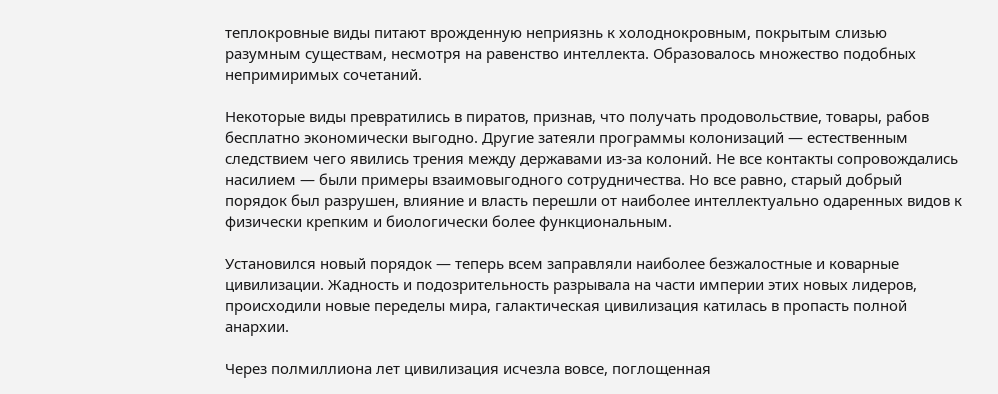теплокровные виды питают врожденную неприязнь к холоднокровным, покрытым слизью разумным существам, несмотря на равенство интеллекта. Образовалось множество подобных непримиримых сочетаний.

Некоторые виды превратились в пиратов, признав, что получать продовольствие, товары, рабов бесплатно экономически выгодно. Другие затеяли программы колонизаций — естественным следствием чего явились трения между державами из-за колоний. Не все контакты сопровождались насилием — были примеры взаимовыгодного сотрудничества. Но все равно, старый добрый порядок был разрушен, влияние и власть перешли от наиболее интеллектуально одаренных видов к физически крепким и биологически более функциональным.

Установился новый порядок — теперь всем заправляли наиболее безжалостные и коварные цивилизации. Жадность и подозрительность разрывала на части империи этих новых лидеров, происходили новые переделы мира, галактическая цивилизация катилась в пропасть полной анархии.

Через полмиллиона лет цивилизация исчезла вовсе, поглощенная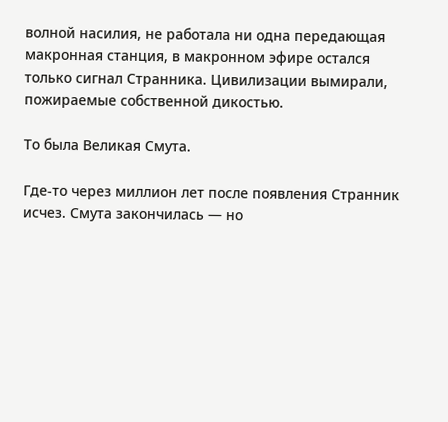волной насилия, не работала ни одна передающая макронная станция, в макронном эфире остался только сигнал Странника. Цивилизации вымирали, пожираемые собственной дикостью.

То была Великая Смута.

Где-то через миллион лет после появления Странник исчез. Смута закончилась — но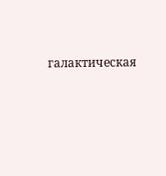галактическая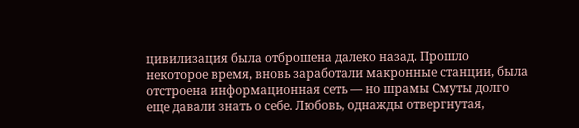цивилизация была отброшена далеко назад. Прошло некоторое время, вновь заработали макронные станции, была отстроена информационная сеть — но шрамы Смуты долго еще давали знать о себе. Любовь, однажды отвергнутая,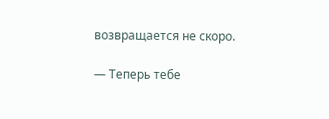возвращается не скоро.

— Теперь тебе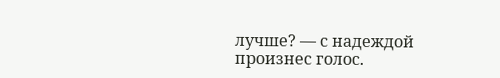лучше? — с надеждой произнес голос.